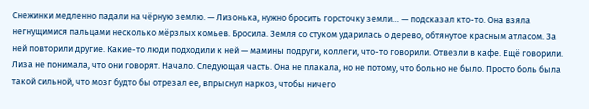Снежинки медленно падали на чёрную землю. — Лизонька, нужно бросить горсточку земли… — подсказал кто-то. Она взяла негнущимися пальцами несколько мёрзлых комьев. Бросила. Земля со стуком ударилась о дерево, обтянутое красным атласом. За ней повторили другие. Какие-то люди подходили к ней — мамины подруги, коллеги, что-то говорили. Отвезли в кафе. Ещё говорили. Лиза не понимала, что они говорят. Начало. Следующая часть. Она не плакала, но не потому, что больно не было. Просто боль была такой сильной, что мозг будто бы отрезал ее, впрыснул наркоз, чтобы ничего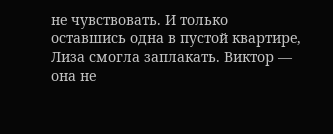не чувствовать. И только оставшись одна в пустой квартире, Лиза смогла заплакать. Виктор — она не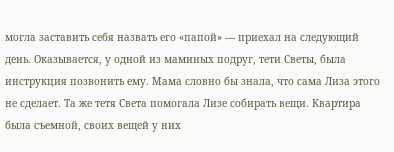могла заставить себя назвать его «папой» — приехал на следующий день. Оказывается, у одной из маминых подруг, тети Светы, была инструкция позвонить ему. Мама словно бы знала, что сама Лиза этого не сделает. Та же тетя Света помогала Лизе собирать вещи. Квартира была съемной, своих вещей у них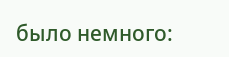было немного: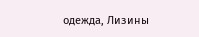одежда, Лизины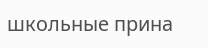школьные прина